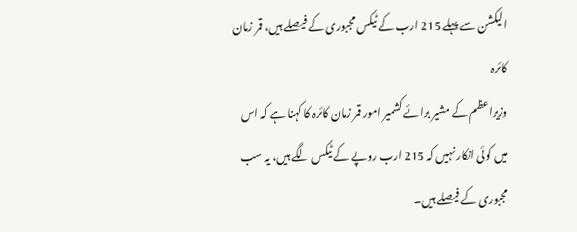الیکشن سے پہلے 215 ارب کے ٹیکس مجبوری کے فیصلے ہیں، قمر زمان کائرہ
وزیراعظم کے مشیر برائے کشمیر امور قمر زمان کائرہ کا کہنا ہے کہ اس میں کوئی انکار نہیں کہ 215 ارب روپے کے ٹیکس لگے ہیں، یہ سب مجبوری کے فیصلے ہیں۔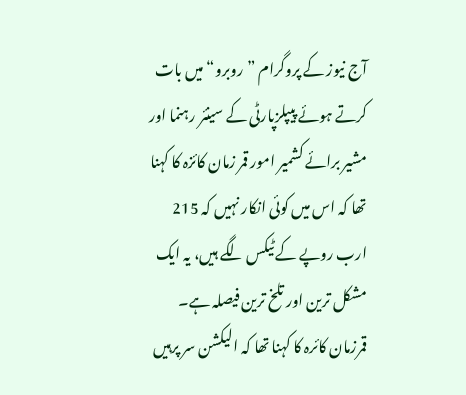آج نیوز کے پروگرام ”روبرو“ میں بات کرتے ہوئے پیپلزپارٹی کے سینئر رہنما اور مشیر برائے کشمیر امور قمر زمان کائزہ کا کہنا تھا کہ اس میں کوئی انکار نہیں کہ 215 ارب روپے کے ٹیکس لگے ہیں، یہ ایک مشکل ترین اور تلخ ترین فیصلہ ہے۔
قمرزمان کائرہ کا کہنا تھا کہ الیکشن سر پرہیں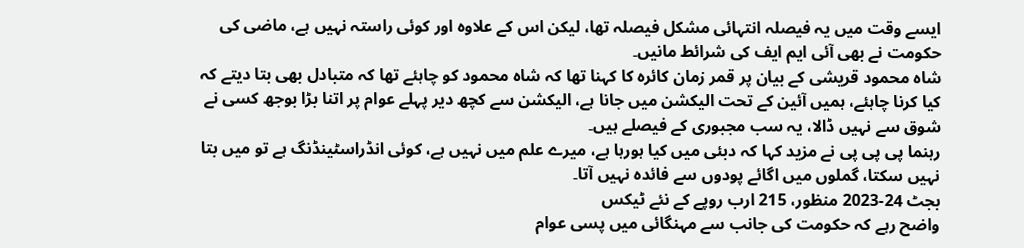ایسے وقت میں یہ فیصلہ انتہائی مشکل فیصلہ تھا، لیکن اس کے علاوہ اور کوئی راستہ نہیں ہے، ماضی کی حکومت نے بھی آئی ایم ایف کی شرائط مانیں۔
شاہ محمود قریشی کے بیان پر قمر زمان کائرہ کا کہنا تھا کہ شاہ محمود کو چاہئے تھا کہ متبادل بھی بتا دیتے کہ کیا کرنا چاہئے، ہمیں آئین کے تحت الیکشن میں جانا ہے، الیکشن سے کچھ دیر پہلے عوام پر اتنا بڑا بوجھ کسی نے شوق سے نہیں ڈالا، یہ سب مجبوری کے فیصلے ہیں۔
رہنما پی پی پی نے مزید کہا کہ دبئی میں کیا ہورہا ہے، میرے علم میں نہیں ہے، کوئی انڈراسٹینڈنگ ہے تو میں بتا نہیں سکتا، گملوں میں اگائے پودوں سے فائدہ نہیں آتا۔
بجٹ 24-2023 منظور، 215 ارب روپے کے نئے ٹیکس
واضح رہے کہ حکومت کی جانب سے مہنگائی میں پسی عوام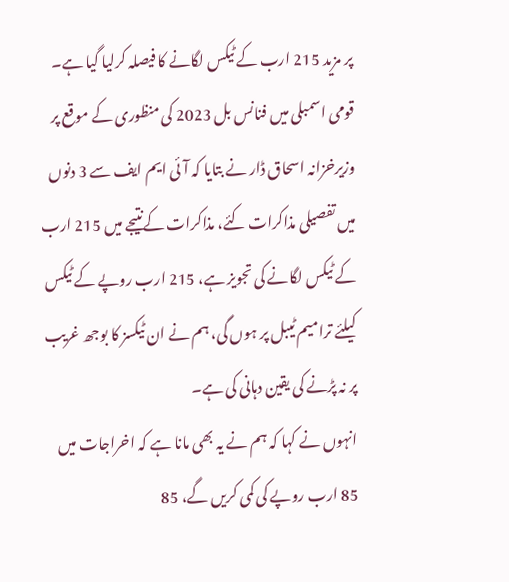پر مزید 215 ارب کے ٹیکس لگانے کا فیصلہ کرلیا گیا ہے۔
قومی اسمبلی میں فنانس بل 2023 کی منظوری کے موقع پر وزیرخزانہ اسحاق ڈار نے بتایا کہ آئی ایم ایف سے 3 دنوں میں تفصیلی مذاکرات کئے، مذاکرات کےنتیجے میں 215 ارب کے ٹیکس لگانے کی تجویز ہے، 215 ارب روپے کے ٹیکس کیلئے ترامیم ٹیبل پر ہوں گی، ہم نے ان ٹیکسز کا بوجھ غریب پر نہ پڑنے کی یقین دہانی کی ہے۔
انہوں نے کہا کہ ہم نے یہ بھی مانا ہے کہ اخراجات میں 85 ارب روپے کی کمی کریں گے، 85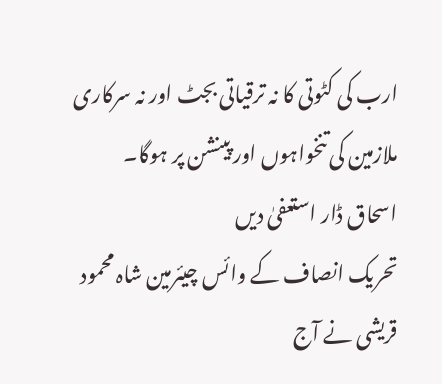ارب کی کٹوتی کا نہ ترقیاتی بجٹ اور نہ سرکاری ملازمین کی تنخواہوں اور پینشن پر ہوگا۔
اسحاق ڈار استعفیٰ دیں
تحریک انصاف کے وائس چیئرمین شاہ محمود قریشی نے آج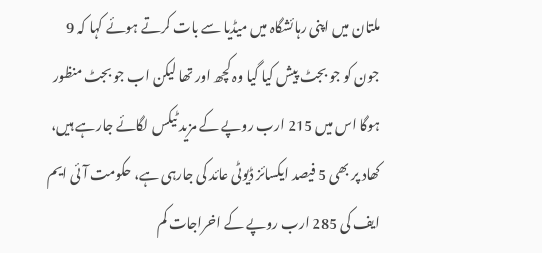ملتان میں اپنی رہائشگاہ میں میڈیا سے بات کرتے ہوئے کہا کہ 9 جون کو جو بجٹ پیش کیا گیا وہ کچھ اور تھا لیکن اب جو بجٹ منظور ہوگا اس میں 215 ارب روپے کے مزید ٹیکس لگائے جارہے ہیں، کھاد پر بھی 5 فیصد ایکسائز ڈیوٹی عائد کی جارہی ہے، حکومت آئی ایم ایف کی 285 ارب روپے کے اخراجات کم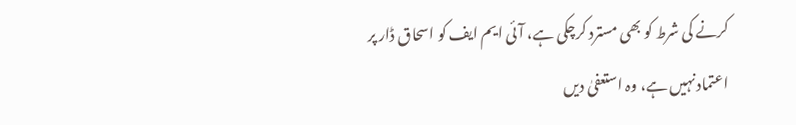کرنے کی شرط کو بھی مسترد کرچکی ہے، آئی ایم ایف کو اسحاق ڈار پر اعتماد نہیں ہے، وہ استعفیٰ دیں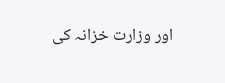اور وزارت خزانہ کی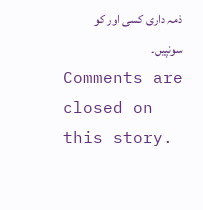ذمہ داری کسی اور کو سونپیں۔
Comments are closed on this story.